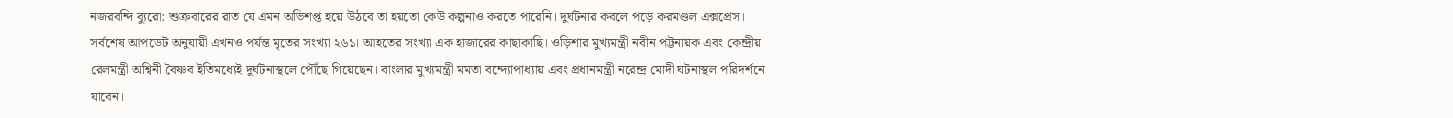নজরবন্দি ব্যুরো: শুক্রবারের রাত যে এমন অভিশপ্ত হয়ে উঠবে তা হয়তো কেউ কল্পনাও করতে পারেনি। দুর্ঘটনার কবলে পড়ে করমণ্ডল এক্সপ্রেস। সর্বশেষ আপডেট অনুযায়ী এখনও পর্যন্ত মৃতের সংখ্যা ২৬১। আহতের সংখ্যা এক হাজারের কাছাকাছি। ওড়িশার মুখ্যমন্ত্রী নবীন পট্টনায়ক এবং কেন্দ্রীয় রেলমন্ত্রী অশ্বিনী বৈষ্ণব ইতিমধ্যেই দুর্ঘটনাস্থলে পৌঁছে গিয়েছেন। বাংলার মুখ্যমন্ত্রী মমতা বন্দ্যোপাধ্যায় এবং প্রধানমন্ত্রী নরেন্দ্র মোদী ঘটনাস্থল পরিদর্শনে যাবেন।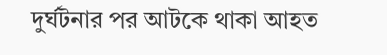দুর্ঘটনার পর আটকে থাকা আহত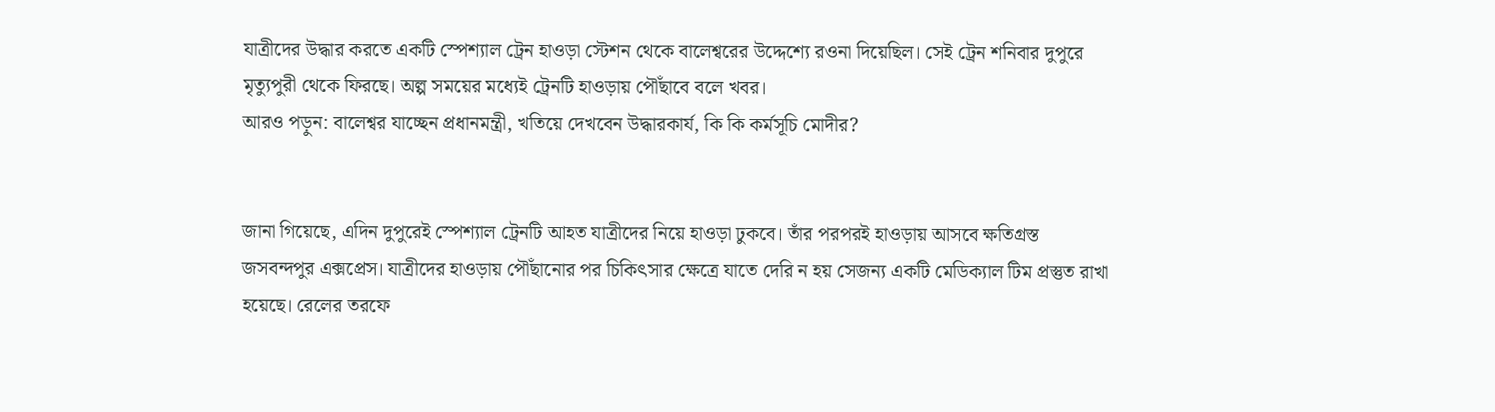যাত্রীদের উদ্ধার করতে একটি স্পেশ্যাল ট্রেন হাওড়া স্টেশন থেকে বালেশ্বরের উদ্দেশ্যে রওনা দিয়েছিল। সেই ট্রেন শনিবার দুপুরে মৃত্যুপুরী থেকে ফিরছে। অল্প সময়ের মধ্যেই ট্রেনটি হাওড়ায় পৌঁছাবে বলে খবর।
আরও পড়ুন: বালেশ্বর যাচ্ছেন প্রধানমন্ত্রী, খতিয়ে দেখবেন উদ্ধারকার্য, কি কি কর্মসূচি মোদীর?


জানা গিয়েছে, এদিন দুপুরেই স্পেশ্যাল ট্রেনটি আহত যাত্রীদের নিয়ে হাওড়া ঢুকবে। তাঁর পরপরই হাওড়ায় আসবে ক্ষতিগ্রস্ত জসবন্দপুর এক্সপ্রেস। যাত্রীদের হাওড়ায় পৌঁছানোর পর চিকিৎসার ক্ষেত্রে যাতে দেরি ন হয় সেজন্য একটি মেডিক্যাল টিম প্রস্তুত রাখা হয়েছে। রেলের তরফে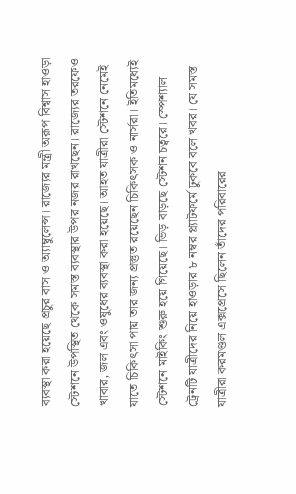ব্যবস্থা করা হয়েছে প্রচুর বাস ও অ্যাম্বুলেন্স। রাজ্যের মন্ত্রী অরূপ বিশ্বাস হাওড়া স্টেশনে উপস্থিত থেকে সমস্ত ব্যবস্থার উপর নজর রাখছেন। রাজ্যের তরফেও খাবার, জল এবং ওষুধের ব্যবস্থা করা হয়েছে। আহত যাত্রীরা স্টেশনে নেমেই যাতে চিকিৎসা পায় তার জন্য প্রস্তুত রয়েছেন চিকিৎসক ও নার্সরা। ইতিমধ্যেই স্টেশনে মাইকিং শুরু হয়ে গিয়েছে। ভিড় বাড়ছে স্টেশন চত্বরে। স্পেশ্যাল ট্রেনটি যাত্রীদের নিয়ে হাওড়ার ৮ নম্বর প্ল্যাটফর্মে ঢুকবে বলে খবর। যে সমস্ত যাত্রীরা করমণ্ডল এক্সপ্রেসে ছিলেন তাঁদের পরিবারের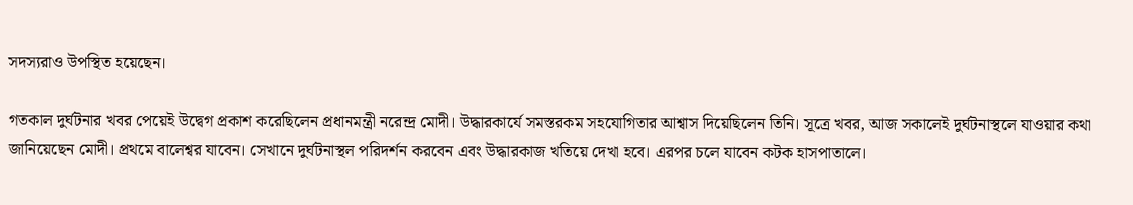সদস্যরাও উপস্থিত হয়েছেন।

গতকাল দুর্ঘটনার খবর পেয়েই উদ্বেগ প্রকাশ করেছিলেন প্রধানমন্ত্রী নরেন্দ্র মোদী। উদ্ধারকার্যে সমস্তরকম সহযোগিতার আশ্বাস দিয়েছিলেন তিনি। সূত্রে খবর, আজ সকালেই দুর্ঘটনাস্থলে যাওয়ার কথা জানিয়েছেন মোদী। প্রথমে বালেশ্বর যাবেন। সেখানে দুর্ঘটনাস্থল পরিদর্শন করবেন এবং উদ্ধারকাজ খতিয়ে দেখা হবে। এরপর চলে যাবেন কটক হাসপাতালে।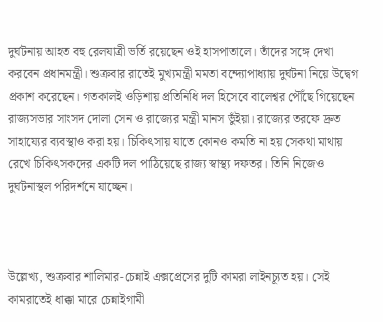দুর্ঘটনায় আহত বহু রেলযাত্রী ভর্তি রয়েছেন ওই হাসপাতালে। তাঁদের সঙ্গে দেখা করবেন প্রধানমন্ত্রী। শুক্রবার রাতেই মুখ্যমন্ত্রী মমতা বন্দ্যোপাধ্যায় দুর্ঘটনা নিয়ে উদ্বেগ প্রকাশ করেছেন। গতকালই ওড়িশায় প্রতিনিধি দল হিসেবে বালেশ্বর পৌঁছে গিয়েছেন রাজ্যসভার সাংসদ দোলা সেন ও রাজ্যের মন্ত্রী মানস ভুঁইয়া। রাজ্যের তরফে দ্রুত সাহায্যের ব্যবস্থাও করা হয়। চিকিৎসায় যাতে কোনও কমতি না হয় সেকথা মাথায় রেখে চিকিৎসকদের একটি দল পাঠিয়েছে রাজ্য স্বাস্থ্য দফতর। তিনি নিজেও দুর্ঘটনাস্থল পরিদর্শনে যাচ্ছেন।



উল্লেখ্য, শুক্রবার শালিমার-চেন্নাই এক্সপ্রেসের দুটি কামরা লাইনচ্যূত হয়। সেই কামরাতেই ধাক্কা মারে চেন্নাইগামী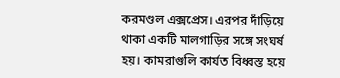করমণ্ডল এক্সপ্রেস। এরপর দাঁড়িয়ে থাকা একটি মালগাড়ির সঙ্গে সংঘর্ষ হয়। কামরাগুলি কার্যত বিধ্বস্ত হয়ে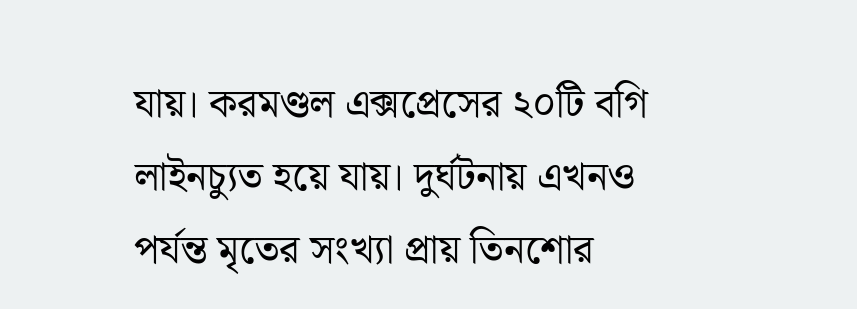যায়। করমণ্ডল এক্সপ্রেসের ২০টি বগি লাইনচ্যুত হয়ে যায়। দুর্ঘটনায় এখনও পর্যন্ত মৃতের সংখ্যা প্রায় তিনশোর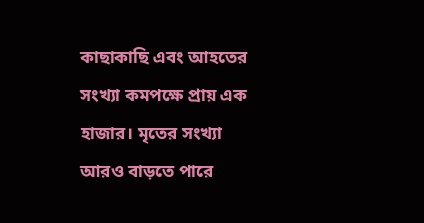কাছাকাছি এবং আহতের সংখ্যা কমপক্ষে প্রায় এক হাজার। মৃতের সংখ্যা আরও বাড়তে পারে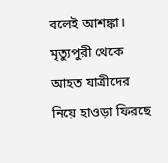বলেই আশঙ্কা।
মৃত্যুপুরী থেকে আহত যাত্রীদের নিয়ে হাওড়া ফিরছে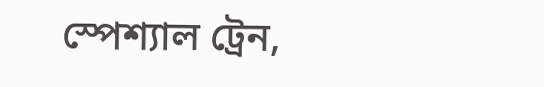স্পেশ্যাল ট্রেন,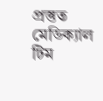প্রস্তুত মেডিক্যাল টিম